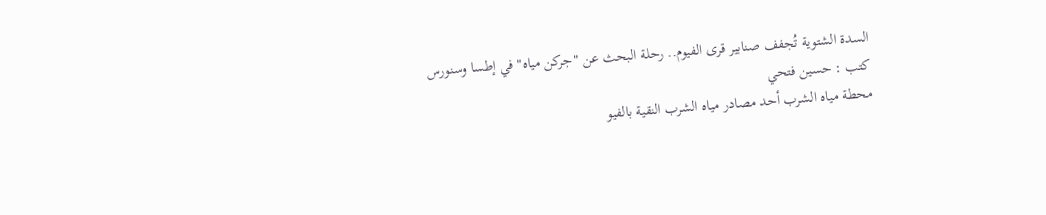السدة الشتوية تُجفف صنابير قرى الفيوم.. رحلة البحث عن "جركن مياه" في إطسا وسنورس
كتب : حسين فتحي
محطة مياه الشرب أحد مصادر مياه الشرب النقية بالفيو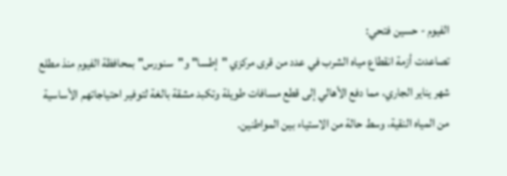الفيوم - حسين فتحي:
تصاعدت أزمة انقطاع مياه الشرب في عدد من قرى مركزي "إطسا" و"سنورس" بمحافظة الفيوم منذ مطلع شهر يناير الجاري، مما دفع الأهالي إلى قطع مسافات طويلة وتكبد مشقة بالغة لتوفير احتياجاتهم الأساسية من المياه النقية، وسط حالة من الاستياء بين المواطنين.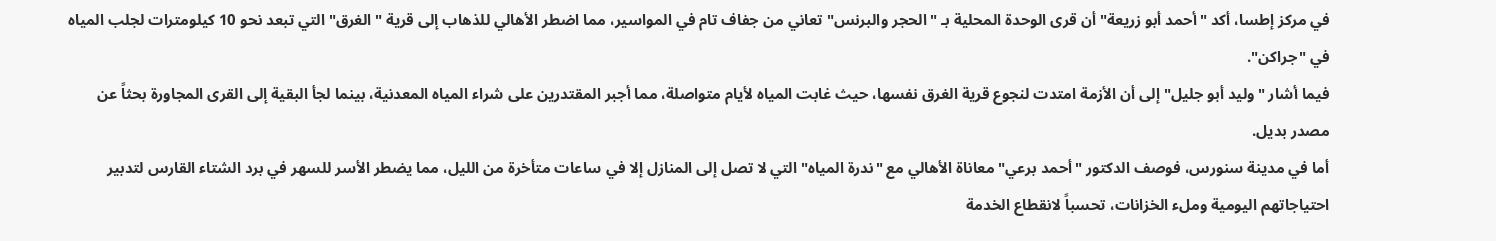في مركز إطسا، أكد "أحمد أبو زريعة" أن قرى الوحدة المحلية بـ "الحجر والبرنس" تعاني من جفاف تام في المواسير، مما اضطر الأهالي للذهاب إلى قرية "الغرق" التي تبعد نحو 10 كيلومترات لجلب المياه في "جراكن".
فيما أشار "وليد أبو جليل" إلى أن الأزمة امتدت لنجوع قرية الغرق نفسها، حيث غابت المياه لأيام متواصلة، مما أجبر المقتدرين على شراء المياه المعدنية، بينما لجأ البقية إلى القرى المجاورة بحثاً عن مصدر بديل.
أما في مدينة سنورس، فوصف الدكتور "أحمد برعي" معاناة الأهالي مع "ندرة المياه" التي لا تصل إلى المنازل إلا في ساعات متأخرة من الليل، مما يضطر الأسر للسهر في برد الشتاء القارس لتدبير احتياجاتهم اليومية وملء الخزانات، تحسباً لانقطاع الخدمة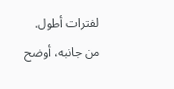لفترات أطول.
من جانبه، أوضح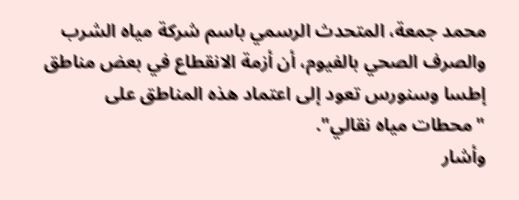محمد جمعة، المتحدث الرسمي باسم شركة مياه الشرب والصرف الصحي بالفيوم، أن أزمة الانقطاع في بعض مناطق إطسا وسنورس تعود إلى اعتماد هذه المناطق على "محطات مياه نقالي".
وأشار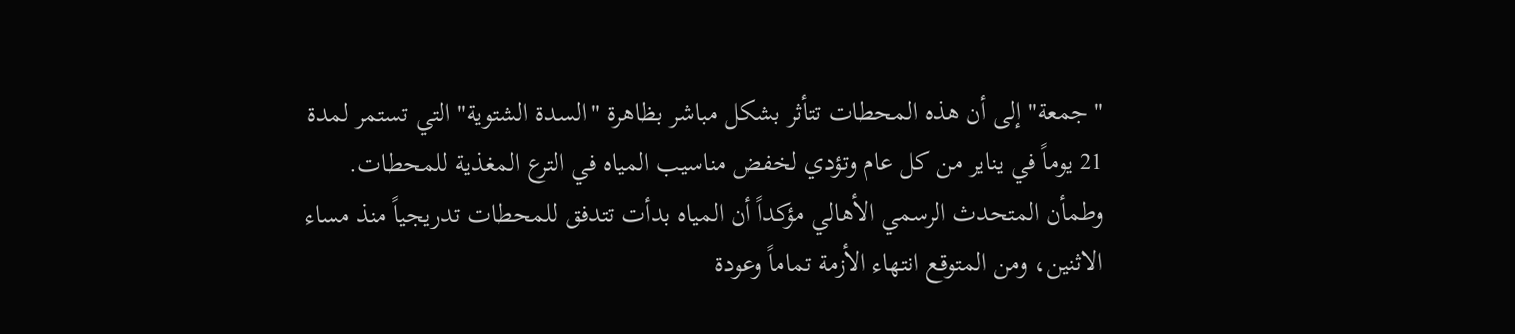"جمعة" إلى أن هذه المحطات تتأثر بشكل مباشر بظاهرة "السدة الشتوية" التي تستمر لمدة 21 يوماً في يناير من كل عام وتؤدي لخفض مناسيب المياه في الترع المغذية للمحطات.
وطمأن المتحدث الرسمي الأهالي مؤكداً أن المياه بدأت تتدفق للمحطات تدريجياً منذ مساء الاثنين، ومن المتوقع انتهاء الأزمة تماماً وعودة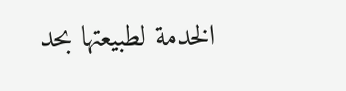الخدمة لطبيعتها بحد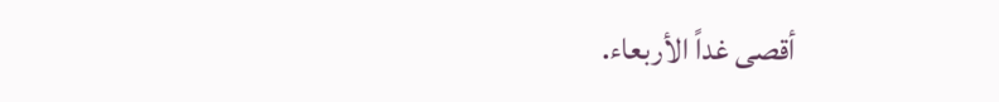أقصى غداً الأربعاء.